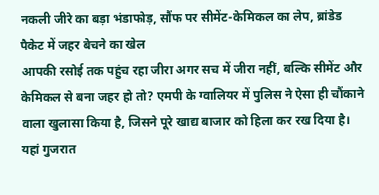नकली जीरे का बड़ा भंडाफोड़, सौंफ पर सीमेंट-केमिकल का लेप, ब्रांडेड पैकेट में जहर बेचने का खेल
आपकी रसोई तक पहुंच रहा जीरा अगर सच में जीरा नहीं, बल्कि सीमेंट और केमिकल से बना जहर हो तो? एमपी के ग्वालियर में पुलिस ने ऐसा ही चौंकाने वाला खुलासा किया है, जिसने पूरे खाद्य बाजार को हिला कर रख दिया है। यहां गुजरात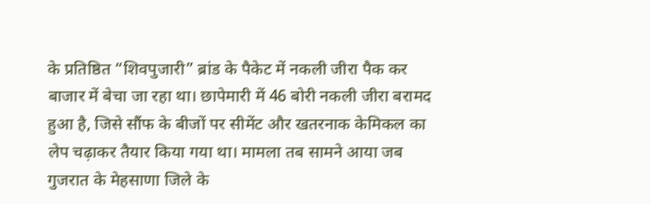के प्रतिष्ठित “शिवपुजारी” ब्रांड के पैकेट में नकली जीरा पैक कर बाजार में बेचा जा रहा था। छापेमारी में 46 बोरी नकली जीरा बरामद हुआ है, जिसे सौंफ के बीजों पर सीमेंट और खतरनाक केमिकल का लेप चढ़ाकर तैयार किया गया था। मामला तब सामने आया जब गुजरात के मेहसाणा जिले के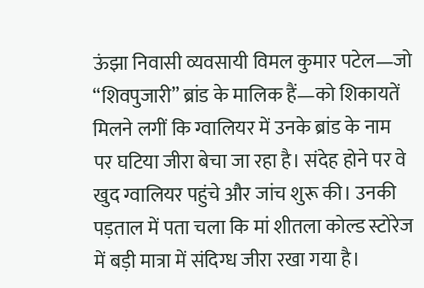ऊंझा निवासी व्यवसायी विमल कुमार पटेल—जो “शिवपुजारी” ब्रांड के मालिक हैं—को शिकायतें मिलने लगीं कि ग्वालियर में उनके ब्रांड के नाम पर घटिया जीरा बेचा जा रहा है। संदेह होने पर वे खुद ग्वालियर पहुंचे और जांच शुरू की। उनकी पड़ताल में पता चला कि मां शीतला कोल्ड स्टोरेज में बड़ी मात्रा में संदिग्ध जीरा रखा गया है।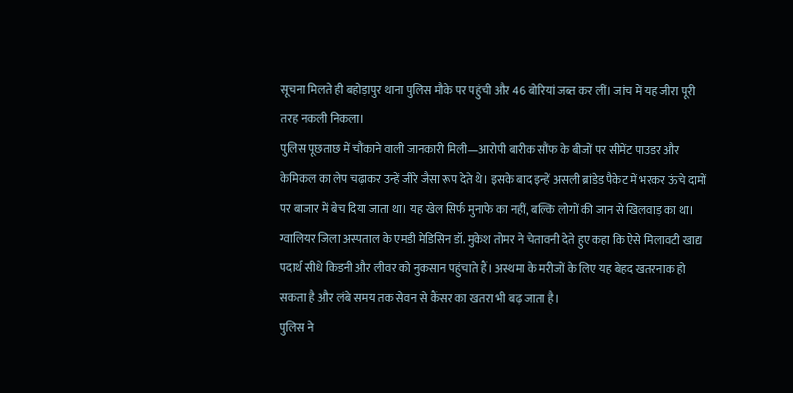सूचना मिलते ही बहोड़ापुर थाना पुलिस मौके पर पहुंची और 46 बोरियां जब्त कर लीं। जांच में यह जीरा पूरी तरह नकली निकला।
पुलिस पूछताछ में चौंकाने वाली जानकारी मिली—आरोपी बारीक सौंफ के बीजों पर सीमेंट पाउडर और केमिकल का लेप चढ़ाकर उन्हें जीरे जैसा रूप देते थे। इसके बाद इन्हें असली ब्रांडेड पैकेट में भरकर ऊंचे दामों पर बाजार में बेच दिया जाता था। यह खेल सिर्फ मुनाफे का नहीं, बल्कि लोगों की जान से खिलवाड़ का था। ग्वालियर जिला अस्पताल के एमडी मेडिसिन डॉ. मुकेश तोमर ने चेतावनी देते हुए कहा कि ऐसे मिलावटी खाद्य पदार्थ सीधे किडनी और लीवर को नुकसान पहुंचाते हैं। अस्थमा के मरीजों के लिए यह बेहद खतरनाक हो सकता है और लंबे समय तक सेवन से कैंसर का खतरा भी बढ़ जाता है।
पुलिस ने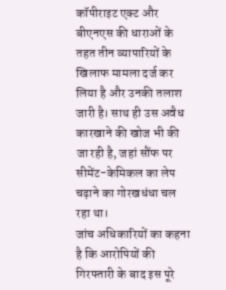कॉपीराइट एक्ट और बीएनएस की धाराओं के तहत तीन व्यापारियों के खिलाफ मामला दर्ज कर लिया है और उनकी तलाश जारी है। साथ ही उस अवैध कारखाने की खोज भी की जा रही है, जहां सौंफ पर सीमेंट-केमिकल का लेप चढ़ाने का गोरखधंधा चल रहा था।
जांच अधिकारियों का कहना है कि आरोपियों की गिरफ्तारी के बाद इस पूरे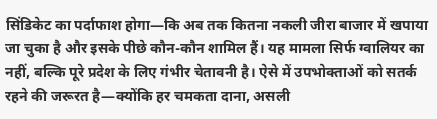सिंडिकेट का पर्दाफाश होगा—कि अब तक कितना नकली जीरा बाजार में खपाया जा चुका है और इसके पीछे कौन-कौन शामिल हैं। यह मामला सिर्फ ग्वालियर का नहीं, बल्कि पूरे प्रदेश के लिए गंभीर चेतावनी है। ऐसे में उपभोक्ताओं को सतर्क रहने की जरूरत है—क्योंकि हर चमकता दाना, असली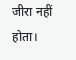जीरा नहीं होता।